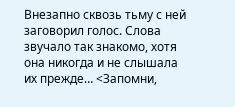Внезапно сквозь тьму с ней заговорил голос. Слова звучало так знакомо, хотя она никогда и не слышала их прежде… <Запомни,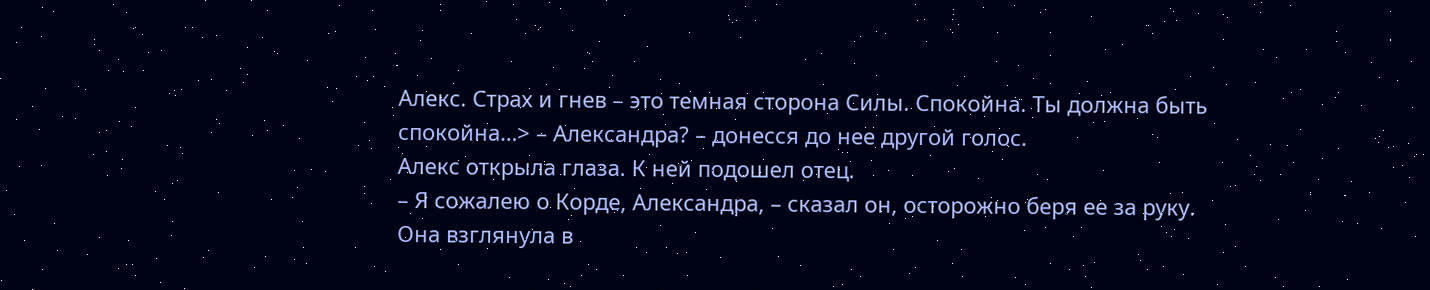Алекс. Страх и гнев – это темная сторона Силы. Спокойна. Ты должна быть спокойна…> – Александра? – донесся до нее другой голос.
Алекс открыла глаза. К ней подошел отец.
– Я сожалею о Корде, Александра, – сказал он, осторожно беря ее за руку.
Она взглянула в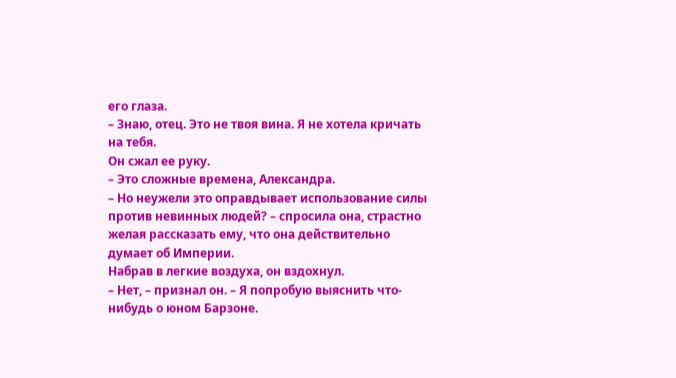его глаза.
– Знаю, отец. Это не твоя вина. Я не хотела кричать на тебя.
Он сжал ее руку.
– Это сложные времена, Александра.
– Но неужели это оправдывает использование силы против невинных людей? – спросила она, страстно желая рассказать ему, что она действительно думает об Империи.
Набрав в легкие воздуха, он вздохнул.
– Нет, – признал он. – Я попробую выяснить что-нибудь о юном Барзоне.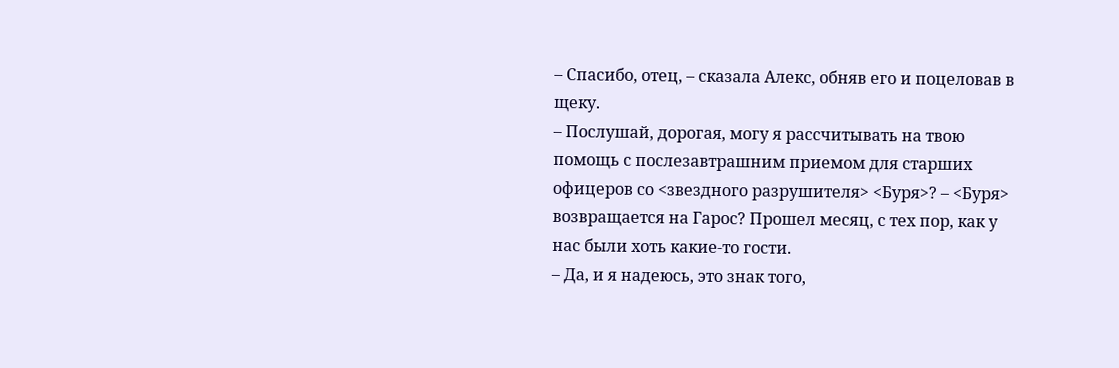– Спасибо, отец, – сказала Алекс, обняв его и поцеловав в щеку.
– Послушай, дорогая, могу я рассчитывать на твою помощь с послезавтрашним приемом для старших офицеров со <звездного разрушителя> <Буря>? – <Буря> возвращается на Гарос? Прошел месяц, с тех пор, как у нас были хоть какие-то гости.
– Да, и я надеюсь, это знак того,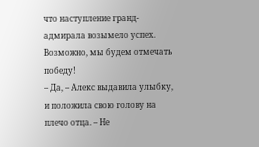что наступление гранд-адмирала возымело успех. Возможно, мы будем отмечать победу!
– Да, – Алекс выдавила улыбку, и положила свою голову на плечо отца. – Не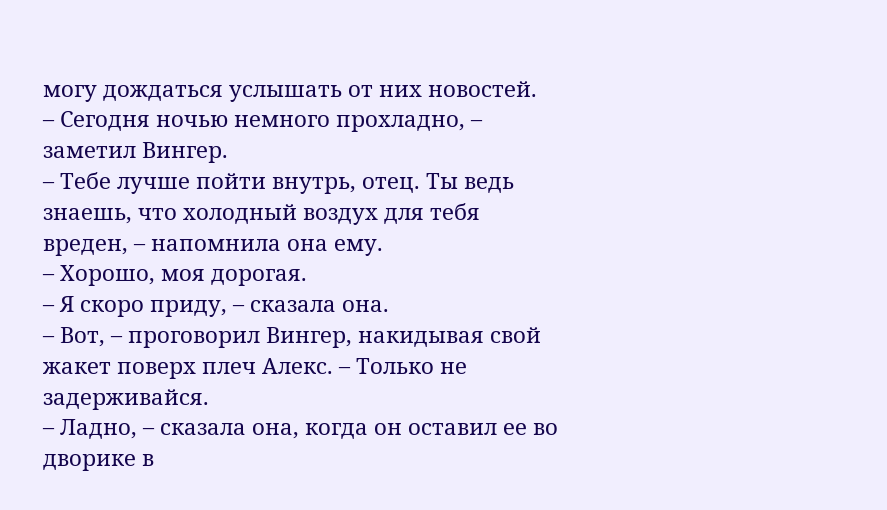могу дождаться услышать от них новостей.
– Сегодня ночью немного прохладно, – заметил Вингер.
– Тебе лучше пойти внутрь, отец. Ты ведь знаешь, что холодный воздух для тебя вреден, – напомнила она ему.
– Хорошо, моя дорогая.
– Я скоро приду, – сказала она.
– Вот, – проговорил Вингер, накидывая свой жакет поверх плеч Алекс. – Только не задерживайся.
– Ладно, – сказала она, когда он оставил ее во дворике в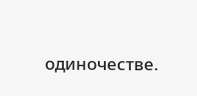одиночестве.